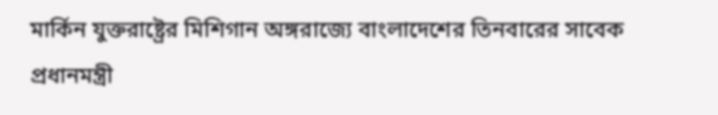মার্কিন যুক্তরাষ্ট্রের মিশিগান অঙ্গরাজ্যে বাংলাদেশের তিনবারের সাবেক প্রধানমন্ত্রী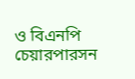ও বিএনপি চেয়ারপারসন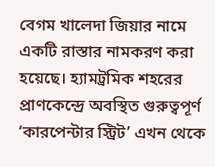বেগম খালেদা জিয়ার নামে একটি রাস্তার নামকরণ করা হয়েছে। হ্যামট্রমিক শহরের প্রাণকেন্দ্রে অবস্থিত গুরুত্বপূর্ণ ‘কারপেন্টার স্ট্রিট’ এখন থেকে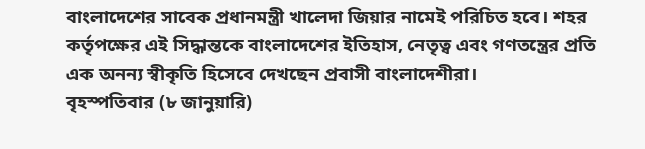বাংলাদেশের সাবেক প্রধানমন্ত্রী খালেদা জিয়ার নামেই পরিচিত হবে। শহর কর্তৃপক্ষের এই সিদ্ধান্তকে বাংলাদেশের ইতিহাস, নেতৃত্ব এবং গণতন্ত্রের প্রতি এক অনন্য স্বীকৃতি হিসেবে দেখছেন প্রবাসী বাংলাদেশীরা।
বৃহস্পতিবার (৮ জানুয়ারি)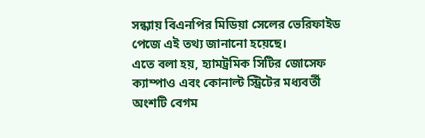সন্ধ্যায় বিএনপির মিডিয়া সেলের ভেরিফাইড পেজে এই তথ্য জানানো হয়েছে।
এতে বলা হয়, হ্যামট্রমিক সিটির জোসেফ ক্যাম্পাও এবং কোনাল্ট স্ট্রিটের মধ্যবর্তী অংশটি বেগম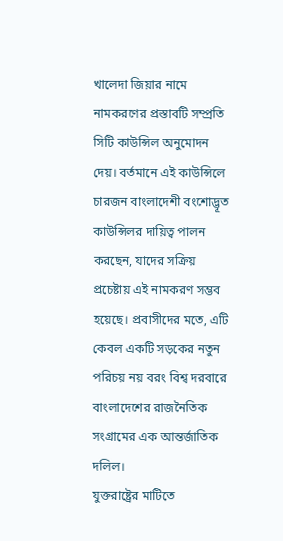খালেদা জিয়ার নামে নামকরণের প্রস্তাবটি সম্প্রতি সিটি কাউন্সিল অনুমোদন দেয়। বর্তমানে এই কাউন্সিলে চারজন বাংলাদেশী বংশোদ্ভূত কাউন্সিলর দায়িত্ব পালন করছেন, যাদের সক্রিয় প্রচেষ্টায় এই নামকরণ সম্ভব হয়েছে। প্রবাসীদের মতে, এটি কেবল একটি সড়কের নতুন পরিচয় নয় বরং বিশ্ব দরবারে বাংলাদেশের রাজনৈতিক সংগ্রামের এক আন্তর্জাতিক দলিল।
যুক্তরাষ্ট্রের মাটিতে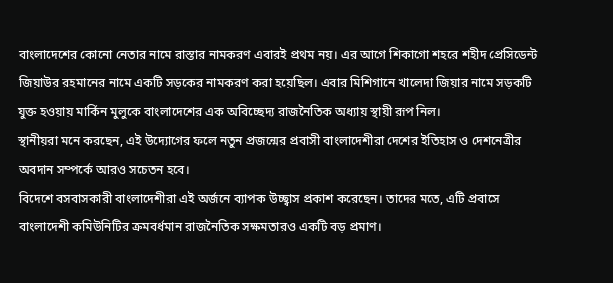বাংলাদেশের কোনো নেতার নামে রাস্তার নামকরণ এবারই প্রথম নয়। এর আগে শিকাগো শহরে শহীদ প্রেসিডেন্ট জিয়াউর রহমানের নামে একটি সড়কের নামকরণ করা হয়েছিল। এবার মিশিগানে খালেদা জিয়ার নামে সড়কটি যুক্ত হওয়ায় মার্কিন মুলুকে বাংলাদেশের এক অবিচ্ছেদ্য রাজনৈতিক অধ্যায় স্থায়ী রূপ নিল।
স্থানীয়রা মনে করছেন, এই উদ্যোগের ফলে নতুন প্রজন্মের প্রবাসী বাংলাদেশীরা দেশের ইতিহাস ও দেশনেত্রীর অবদান সম্পর্কে আরও সচেতন হবে।
বিদেশে বসবাসকারী বাংলাদেশীরা এই অর্জনে ব্যাপক উচ্ছ্বাস প্রকাশ করেছেন। তাদের মতে, এটি প্রবাসে বাংলাদেশী কমিউনিটির ক্রমবর্ধমান রাজনৈতিক সক্ষমতারও একটি বড় প্রমাণ।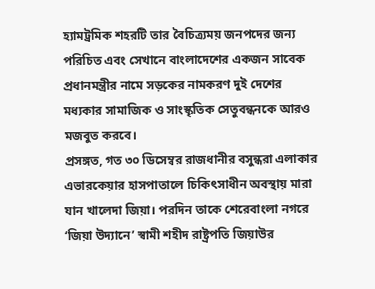হ্যামট্রমিক শহরটি তার বৈচিত্র্যময় জনপদের জন্য পরিচিত এবং সেখানে বাংলাদেশের একজন সাবেক প্রধানমন্ত্রীর নামে সড়কের নামকরণ দুই দেশের মধ্যকার সামাজিক ও সাংস্কৃতিক সেতুবন্ধনকে আরও মজবুত করবে।
প্রসঙ্গত, গত ৩০ ডিসেম্বর রাজধানীর বসুন্ধরা এলাকার এভারকেয়ার হাসপাতালে চিকিৎসাধীন অবস্থায় মারা যান খালেদা জিয়া। পরদিন তাকে শেরেবাংলা নগরে ‘জিয়া উদ্যানে’ স্বামী শহীদ রাষ্ট্রপতি জিয়াউর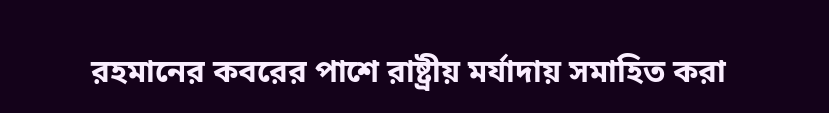রহমানের কবরের পাশে রাষ্ট্রীয় মর্যাদায় সমাহিত করা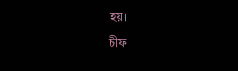হয়।
চীফ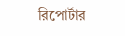রিপোর্টার